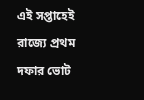এই সপ্তাহেই রাজ্যে প্রথম দফার ভোট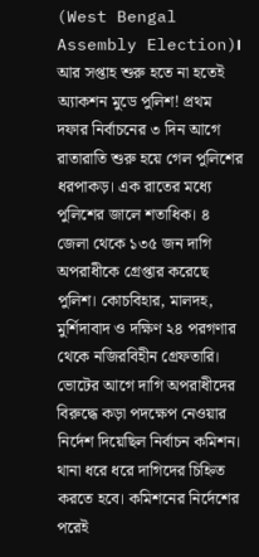(West Bengal Assembly Election)। আর সপ্তাহ শুরু হতে না হতেই অ্যাকশন মুডে পুলিশ! প্রথম দফার নির্বাচনের ৩ দিন আগে রাতারাতি শুরু হয়ে গেল পুলিশের ধরপাকড়। এক রাতের মধ্যে পুলিশের জালে শতাধিক। ৪ জেলা থেকে ১৩৫ জন দাগি অপরাধীকে গ্রেপ্তার করেছে পুলিশ। কোচবিহার, মালদহ, মুর্শিদাবাদ ও দক্ষিণ ২৪ পরগণার থেকে নজিরবিহীন গ্রেফতারি।
ভোটের আগে দাগি অপরাধীদের বিরুদ্ধে কড়া পদক্ষেপ নেওয়ার নির্দেশ দিয়েছিল নির্বাচন কমিশন। থানা ধরে ধরে দাগিদের চিহ্নিত করতে হবে। কমিশনের নির্দেশের পরেই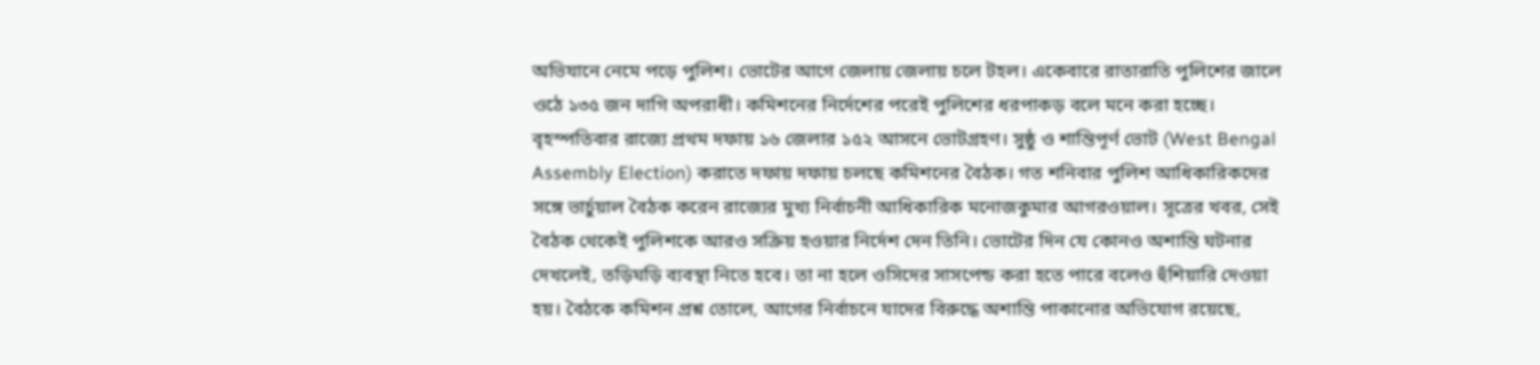অভিযানে নেমে পড়ে পুলিশ। ভোটের আগে জেলায় জেলায় চলে টহল। একেবারে রাতারাতি পুলিশের জালে ওঠে ১৩৫ জন দাগি অপরাধী। কমিশনের নির্দেশের পরেই পুলিশের ধরপাকড় বলে মনে করা হচ্ছে।
বৃহস্পতিবার রাজ্যে প্রথম দফায় ১৬ জেলার ১৫২ আসনে ভোটগ্রহণ। সুষ্ঠু ও শান্তিপূর্ণ ভোট (West Bengal Assembly Election) করাতে দফায় দফায় চলছে কমিশনের বৈঠক। গত শনিবার পুলিশ আধিকারিকদের সঙ্গে ভার্চুয়াল বৈঠক করেন রাজ্যের মুখ্য নির্বাচনী আধিকারিক মনোজকুমার আগরওয়াল। সূত্রের খবর, সেই বৈঠক থেকেই পুলিশকে আরও সক্রিয় হওয়ার নির্দেশ দেন তিনি। ভোটের দিন যে কোনও অশান্তি ঘটনার দেখলেই, তড়িঘড়ি ব্যবস্থা নিতে হবে। তা না হলে ওসিদের সাসপেন্ড করা হতে পারে বলেও হুঁশিয়ারি দেওয়া হয়। বৈঠকে কমিশন প্রশ্ন তোলে, আগের নির্বাচনে যাদের বিরুদ্ধে অশান্তি পাকানোর অভিযোগ রয়েছে,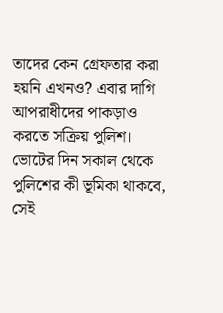তাদের কেন গ্রেফতার করা হয়নি এখনও? এবার দাগি আপরাধীদের পাকড়াও করতে সক্রিয় পুলিশ।
ভোটের দিন সকাল থেকে পুলিশের কী ভূমিকা থাকবে, সেই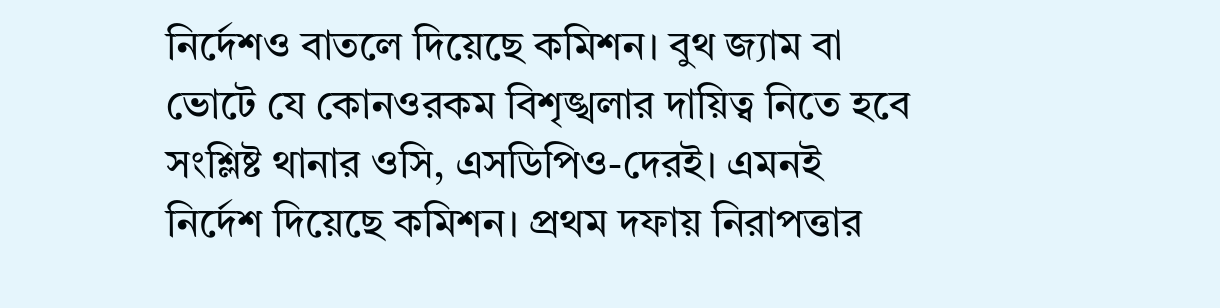নির্দেশও বাতলে দিয়েছে কমিশন। বুথ জ্যাম বা ভোটে যে কোনওরকম বিশৃঙ্খলার দায়িত্ব নিতে হবে সংশ্লিষ্ট থানার ওসি, এসডিপিও-দেরই। এমনই নির্দেশ দিয়েছে কমিশন। প্রথম দফায় নিরাপত্তার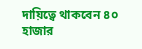দায়িত্বে থাকবেন ৪০ হাজার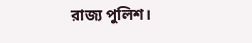রাজ্য পুলিশ।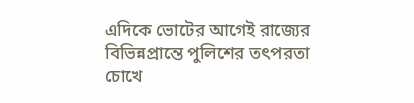এদিকে ভোটের আগেই রাজ্যের বিভিন্নপ্রান্তে পুলিশের তৎপরতা চোখে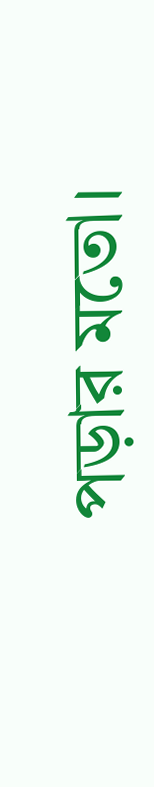পড়ার মতো।